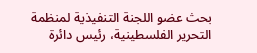بحث عضو اللجنة التنفيذية لمنظمة التحرير الفلسطينية، رئيس دائرة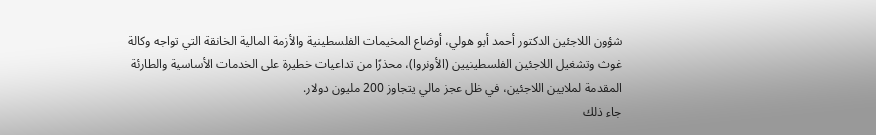شؤون اللاجئين الدكتور أحمد أبو هولي، أوضاع المخيمات الفلسطينية والأزمة المالية الخانقة التي تواجه وكالة غوث وتشغيل اللاجئين الفلسطينيين (الأونروا)، محذرًا من تداعيات خطيرة على الخدمات الأساسية والطارئة المقدمة لملايين اللاجئين، في ظل عجز مالي يتجاوز 200 مليون دولار.
جاء ذلك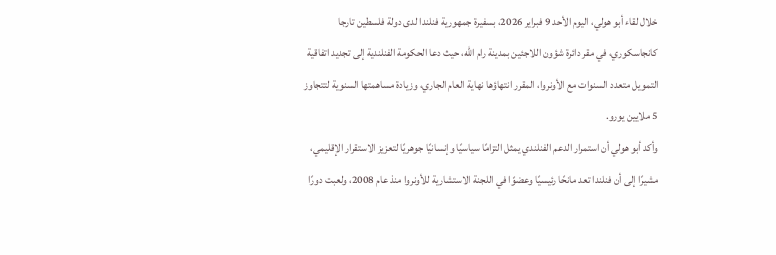خلال لقاء أبو هولي، اليوم الأحد 9 فبراير 2026، بسفيرة جمهورية فنلندا لدى دولة فلسطين تارجا كانجاسكوري، في مقر دائرة شؤون اللاجئين بمدينة رام الله، حيث دعا الحكومة الفنلندية إلى تجديد اتفاقية التمويل متعدد السنوات مع الأونروا، المقرر انتهاؤها نهاية العام الجاري، وزيادة مساهمتها السنوية لتتجاوز 5 ملايين يورو.
وأكد أبو هولي أن استمرار الدعم الفنلندي يمثل التزامًا سياسيًا وإنسانيًا جوهريًا لتعزيز الاستقرار الإقليمي، مشيرًا إلى أن فنلندا تعد مانحًا رئيسيًا وعضوًا في اللجنة الاستشارية للأونروا منذ عام 2008، ولعبت دورًا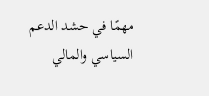مهمًا في حشد الدعم السياسي والمالي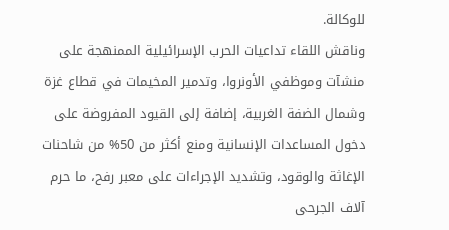للوكالة.
وناقش اللقاء تداعيات الحرب الإسرائيلية الممنهجة على منشآت وموظفي الأونروا، وتدمير المخيمات في قطاع غزة وشمال الضفة الغربية، إضافة إلى القيود المفروضة على دخول المساعدات الإنسانية ومنع أكثر من 50% من شاحنات الإغاثة والوقود، وتشديد الإجراءات على معبر رفح، ما حرم آلاف الجرحى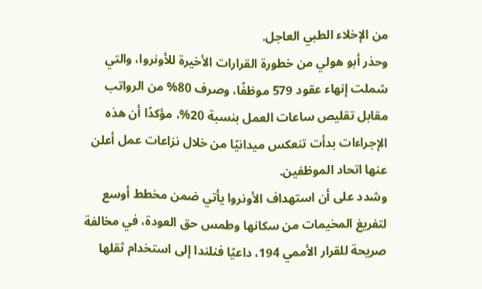من الإخلاء الطبي العاجل.
وحذر أبو هولي من خطورة القرارات الأخيرة للأونروا، والتي شملت إنهاء عقود 579 موظفًا، وصرف 80% من الرواتب مقابل تقليص ساعات العمل بنسبة 20%، مؤكدًا أن هذه الإجراءات بدأت تنعكس ميدانيًا من خلال نزاعات عمل أعلن عنها اتحاد الموظفين.
وشدد على أن استهداف الأونروا يأتي ضمن مخطط أوسع لتفريغ المخيمات من سكانها وطمس حق العودة، في مخالفة صريحة للقرار الأممي 194، داعيًا فنلندا إلى استخدام ثقلها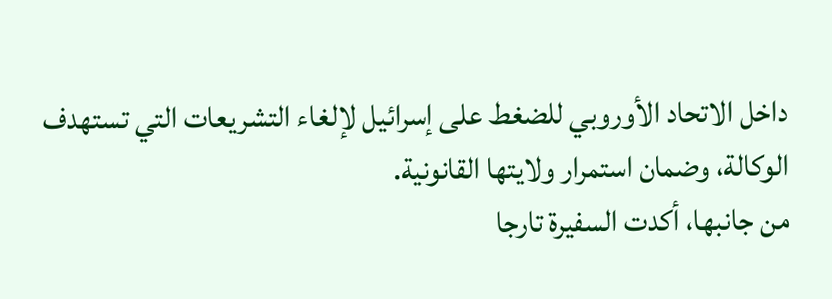داخل الاتحاد الأوروبي للضغط على إسرائيل لإلغاء التشريعات التي تستهدف الوكالة، وضمان استمرار ولايتها القانونية.
من جانبها، أكدت السفيرة تارجا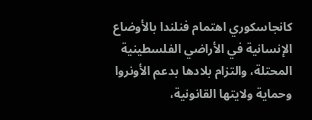كانجاسكوري اهتمام فنلندا بالأوضاع الإنسانية في الأراضي الفلسطينية المحتلة، والتزام بلادها بدعم الأونروا وحماية ولايتها القانونية،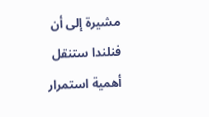مشيرة إلى أن فنلندا ستنقل أهمية استمرار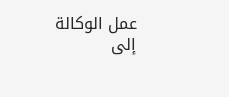عمل الوكالة إلى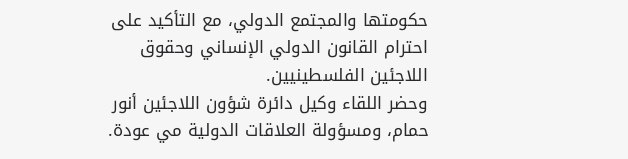حكومتها والمجتمع الدولي، مع التأكيد على احترام القانون الدولي الإنساني وحقوق اللاجئين الفلسطينيين.
وحضر اللقاء وكيل دائرة شؤون اللاجئين أنور حمام، ومسؤولة العلاقات الدولية مي عودة.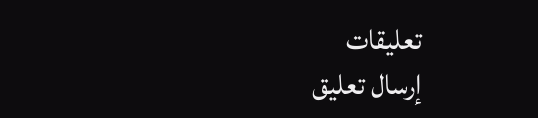تعليقات
إرسال تعليق